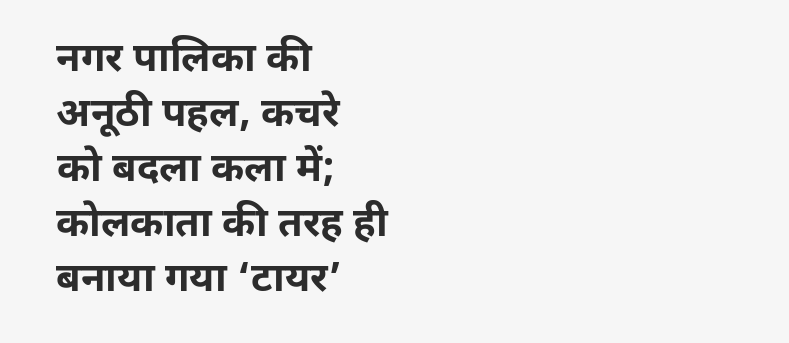नगर पालिका की अनूठी पहल, कचरे को बदला कला में; कोलकाता की तरह ही बनाया गया ‘टायर’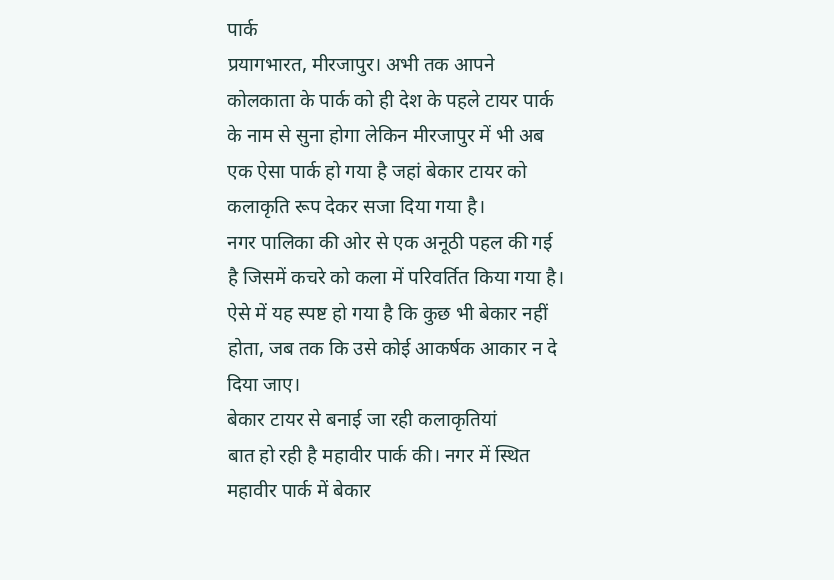पार्क
प्रयागभारत, मीरजापुर। अभी तक आपने कोलकाता के पार्क को ही देश के पहले टायर पार्क के नाम से सुना होगा लेकिन मीरजापुर में भी अब एक ऐसा पार्क हो गया है जहां बेकार टायर को कलाकृति रूप देकर सजा दिया गया है।
नगर पालिका की ओर से एक अनूठी पहल की गई है जिसमें कचरे को कला में परिवर्तित किया गया है। ऐसे में यह स्पष्ट हो गया है कि कुछ भी बेकार नहीं होता, जब तक कि उसे कोई आकर्षक आकार न दे दिया जाए।
बेकार टायर से बनाई जा रही कलाकृतियां
बात हो रही है महावीर पार्क की। नगर में स्थित महावीर पार्क में बेकार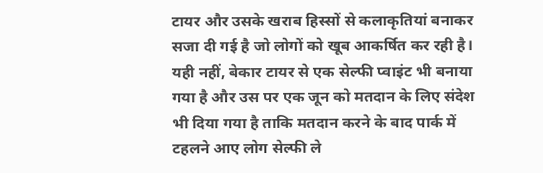टायर और उसके खराब हिस्सों से कलाकृतियां बनाकर सजा दी गई है जो लोगों को खूब आकर्षित कर रही है। यही नहीं, बेकार टायर से एक सेल्फी प्वाइंट भी बनाया गया है और उस पर एक जून को मतदान के लिए संदेश भी दिया गया है ताकि मतदान करने के बाद पार्क में टहलने आए लोग सेल्फी ले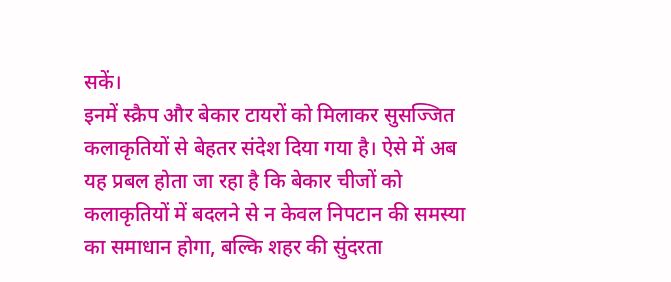सकें।
इनमें स्क्रैप और बेकार टायरों को मिलाकर सुसज्जित कलाकृतियों से बेहतर संदेश दिया गया है। ऐसे में अब यह प्रबल होता जा रहा है कि बेकार चीजों को कलाकृतियों में बदलने से न केवल निपटान की समस्या का समाधान होगा, बल्कि शहर की सुंदरता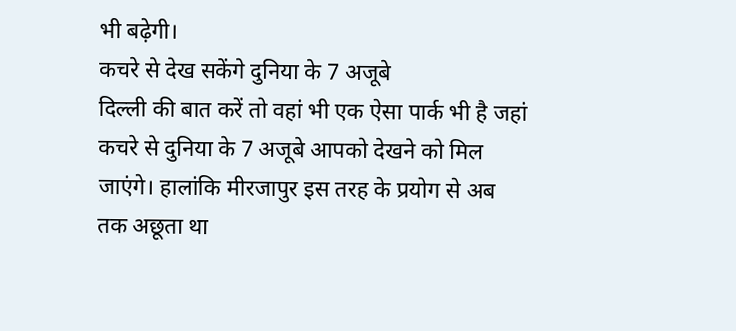भी बढ़ेगी।
कचरे से देख सकेंगे दुनिया के 7 अजूबे
दिल्ली की बात करें तो वहां भी एक ऐसा पार्क भी है जहां कचरे से दुनिया के 7 अजूबे आपको देखने को मिल जाएंगे। हालांकि मीरजापुर इस तरह के प्रयोग से अब तक अछूता था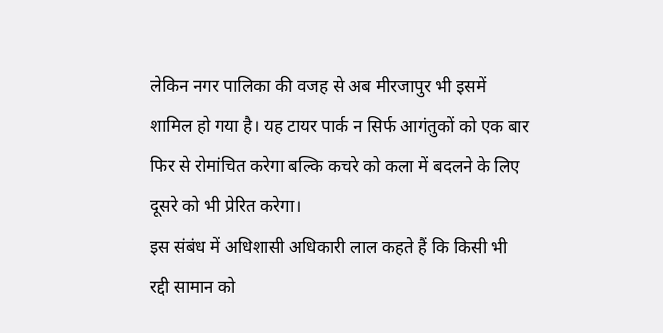लेकिन नगर पालिका की वजह से अब मीरजापुर भी इसमें शामिल हो गया है। यह टायर पार्क न सिर्फ आगंतुकों को एक बार फिर से रोमांचित करेगा बल्कि कचरे को कला में बदलने के लिए दूसरे को भी प्रेरित करेगा।
इस संबंध में अधिशासी अधिकारी लाल कहते हैं कि किसी भी रद्दी सामान को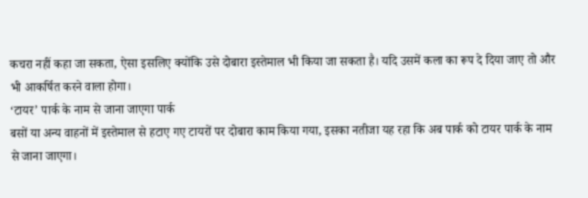कचरा नहीं कहा जा सकता, ऐसा इसलिए क्योंकि उसे दोबारा इस्तेमाल भी किया जा सकता है। यदि उसमें कला का रूप दे दिया जाए तो और भी आकर्षित करने वाला होगा।
‘टायर’ पार्क के नाम से जाना जाएगा पार्क
बसों या अन्य वाहनों में इस्तेमाल से हटाए गए टायरों पर दोबारा काम किया गया, इसका नतीजा यह रहा कि अब पार्क को टायर पार्क के नाम से जाना जाएगा।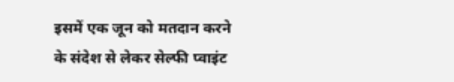इसमें एक जून को मतदान करने के संदेश से लेकर सेल्फी प्वाइंट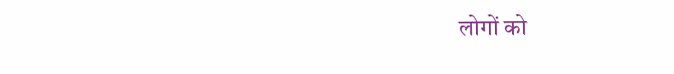लोगों को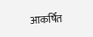आकर्षित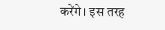करेंगे। इस तरह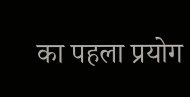का पहला प्रयोग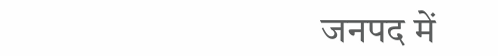जनपद में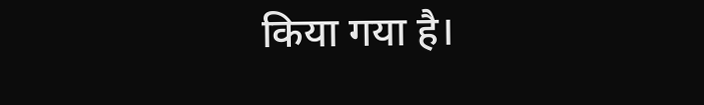किया गया है।